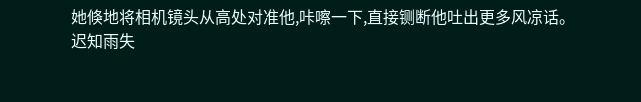她倏地将相机镜头从高处对准他,咔嚓一下,直接铡断他吐出更多风凉话。
迟知雨失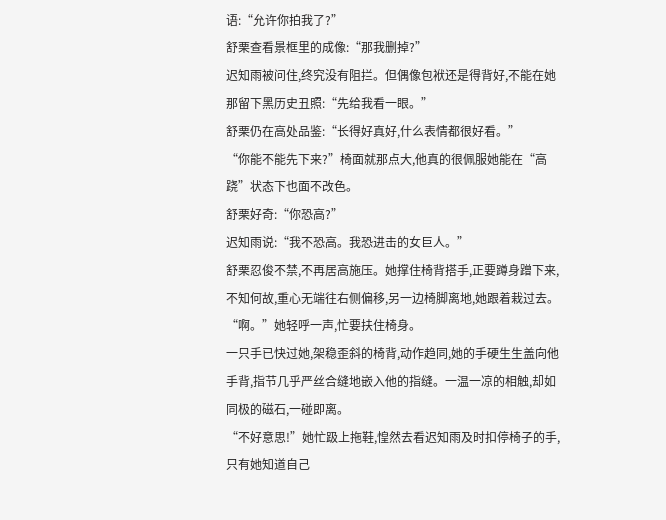语:“允许你拍我了?”
舒栗查看景框里的成像:“那我删掉?”
迟知雨被问住,终究没有阻拦。但偶像包袱还是得背好,不能在她那留下黑历史丑照:“先给我看一眼。”
舒栗仍在高处品鉴:“长得好真好,什么表情都很好看。”
“你能不能先下来?”椅面就那点大,他真的很佩服她能在“高跷”状态下也面不改色。
舒栗好奇:“你恐高?”
迟知雨说:“我不恐高。我恐进击的女巨人。”
舒栗忍俊不禁,不再居高施压。她撑住椅背搭手,正要蹲身蹭下来,不知何故,重心无端往右侧偏移,另一边椅脚离地,她跟着栽过去。
“啊。”她轻呼一声,忙要扶住椅身。
一只手已快过她,架稳歪斜的椅背,动作趋同,她的手硬生生盖向他手背,指节几乎严丝合缝地嵌入他的指缝。一温一凉的相触,却如同极的磁石,一碰即离。
“不好意思!”她忙趿上拖鞋,惶然去看迟知雨及时扣停椅子的手,只有她知道自己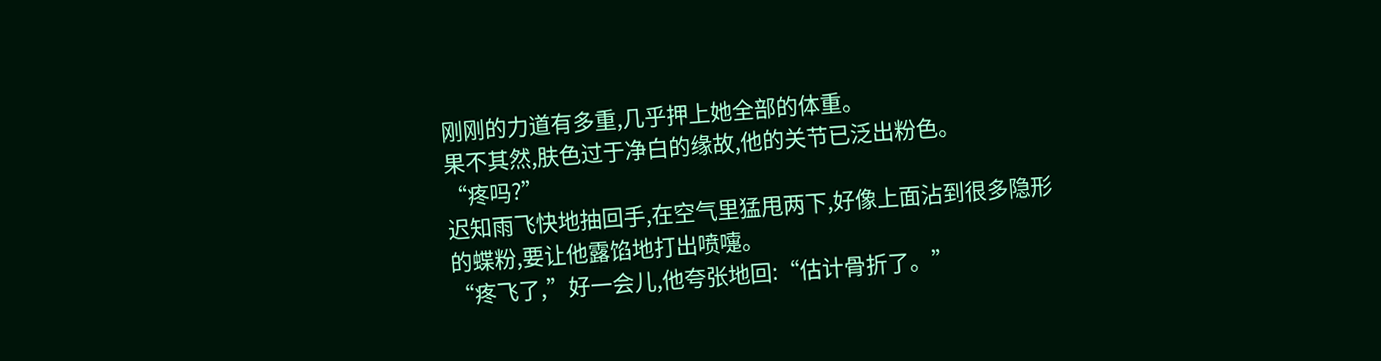刚刚的力道有多重,几乎押上她全部的体重。
果不其然,肤色过于净白的缘故,他的关节已泛出粉色。
“疼吗?”
迟知雨飞快地抽回手,在空气里猛甩两下,好像上面沾到很多隐形的蝶粉,要让他露馅地打出喷嚏。
“疼飞了,”好一会儿,他夸张地回:“估计骨折了。”